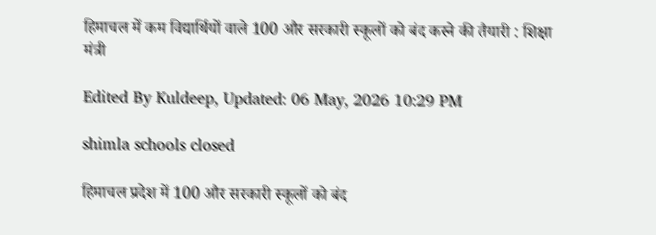हिमाचल में कम विद्यार्थियों वाले 100 और सरकारी स्कूलों को बंद करने की तैयारी : शिक्षा मंत्री

Edited By Kuldeep, Updated: 06 May, 2026 10:29 PM

shimla schools closed

हिमाचल प्रदेश में 100 और सरकारी स्कूलों को बंद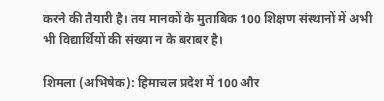करने की तैयारी है। तय मानकों के मुताबिक 100 शिक्षण संस्थानों में अभी भी विद्यार्थियों की संख्या न के बराबर है।

शिमला (अभिषेक): हिमाचल प्रदेश में 100 और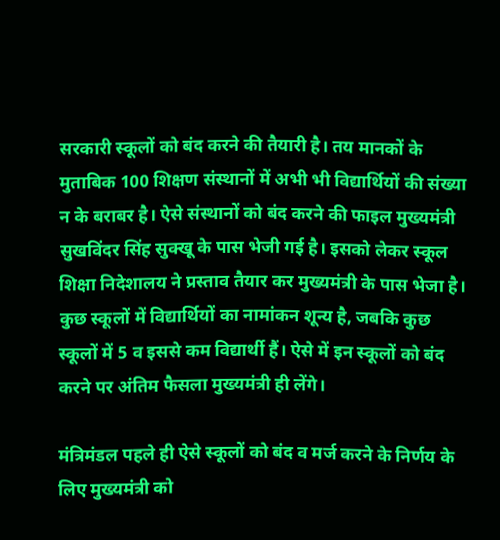सरकारी स्कूलों को बंद करने की तैयारी है। तय मानकों के मुताबिक 100 शिक्षण संस्थानों में अभी भी विद्यार्थियों की संख्या न के बराबर है। ऐसे संस्थानों को बंद करने की फाइल मुख्यमंत्री सुखविंदर सिंह सुक्खू के पास भेजी गई है। इसको लेकर स्कूल शिक्षा निदेशालय ने प्रस्ताव तैयार कर मुख्यमंत्री के पास भेजा है। कुछ स्कूलों में विद्यार्थियों का नामांकन शून्य है, जबकि कुछ स्कूलों में 5 व इससे कम विद्यार्थी हैं। ऐसे में इन स्कूलों को बंद करने पर अंतिम फैसला मुख्यमंत्री ही लेंगे।

मंत्रिमंडल पहले ही ऐसे स्कूलों को बंद व मर्ज करने के निर्णय के लिए मुख्यमंत्री को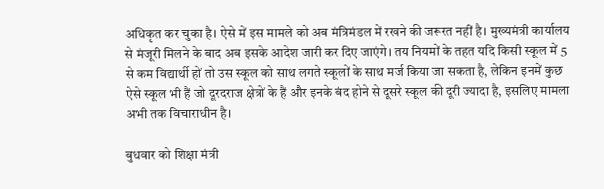अधिकृत कर चुका है। ऐसे में इस मामले को अब मंत्रिमंडल में रखने की जरूरत नहीं है। मुख्यमंत्री कार्यालय से मंजूरी मिलने के बाद अब इसके आदेश जारी कर दिए जाएंगे। तय नियमों के तहत यदि किसी स्कूल में 5 से कम विद्यार्थी हों तो उस स्कूल को साथ लगते स्कूलों के साथ मर्ज किया जा सकता है, लेकिन इनमें कुछ ऐसे स्कूल भी हैं जो दूरदराज क्षेत्रों के हैं और इनके बंद होने से दूसरे स्कूल की दूरी ज्यादा है, इसलिए मामला अभी तक विचाराधीन है।

बुधवार को शिक्षा मंत्री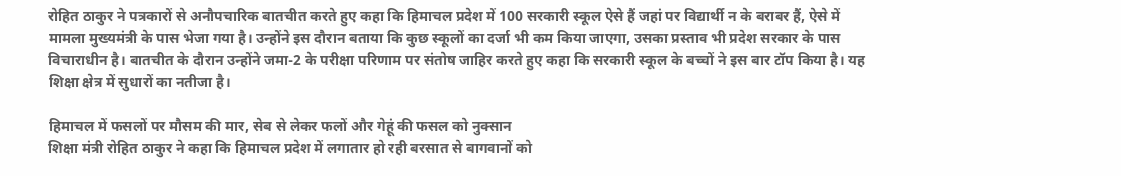रोहित ठाकुर ने पत्रकारों से अनौपचारिक बातचीत करते हुए कहा कि हिमाचल प्रदेश में 100 सरकारी स्कूल ऐसे हैं जहां पर विद्यार्थी न के बराबर हैं, ऐसे में मामला मुख्यमंत्री के पास भेजा गया है। उन्होंने इस दौरान बताया कि कुछ स्कूलों का दर्जा भी कम किया जाएगा, उसका प्रस्ताव भी प्रदेश सरकार के पास विचाराधीन है। बातचीत के दौरान उन्होंने जमा-2 के परीक्षा परिणाम पर संतोष जाहिर करते हुए कहा कि सरकारी स्कूल के बच्चों ने इस बार टॉप किया है। यह शिक्षा क्षेत्र में सुधारों का नतीजा है।

हिमाचल में फसलों पर मौसम की मार, सेब से लेकर फलों और गेहूं की फसल को नुक्सान
शिक्षा मंत्री रोहित ठाकुर ने कहा कि हिमाचल प्रदेश में लगातार हो रही बरसात से बागवानों को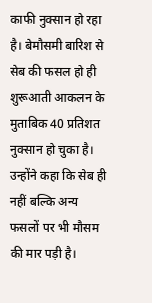काफी नुक्सान हो रहा है। बेमौसमी बारिश से सेब की फसल हो ही शुरूआती आकलन के मुताबिक 40 प्रतिशत नुक्सान हो चुका है। उन्होंने कहा कि सेब ही नहीं बल्कि अन्य फसलों पर भी मौसम की मार पड़ी है।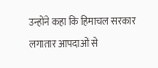उन्होंने कहा कि हिमाचल सरकार लगातार आपदाओं से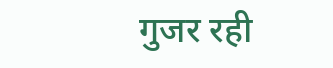गुजर रही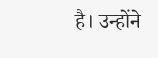है। उन्होंने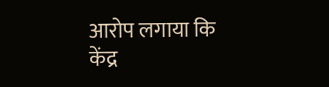आरोप लगाया कि केंद्र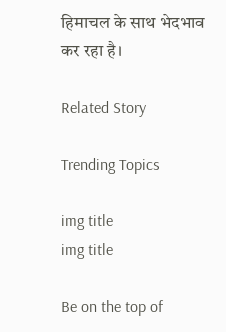हिमाचल के साथ भेदभाव कर रहा है।

Related Story

Trending Topics

img title
img title

Be on the top of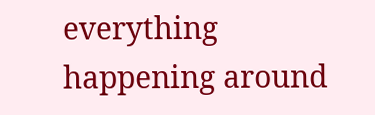everything happening around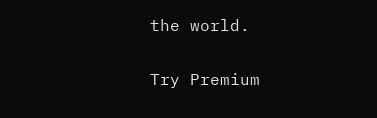the world.

Try Premium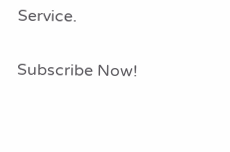Service.

Subscribe Now!